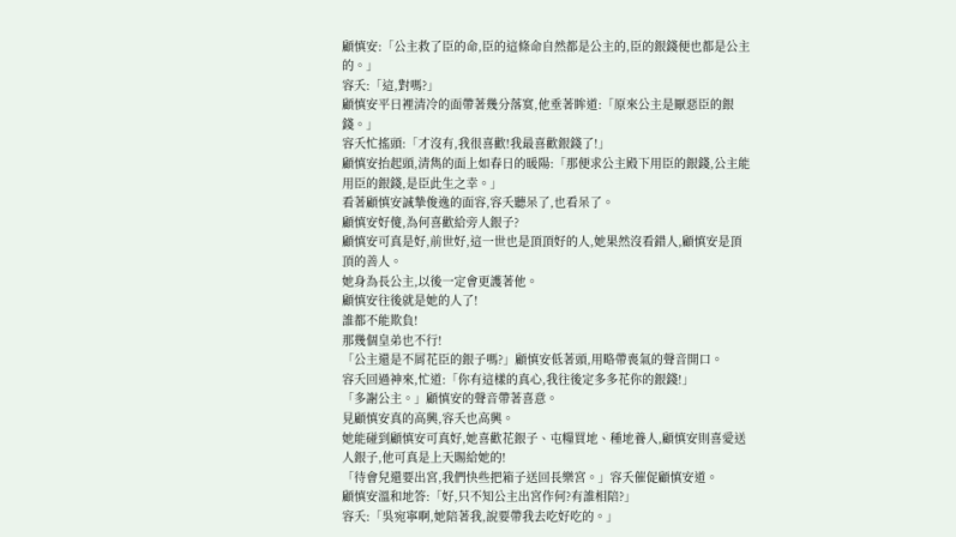顧慎安:「公主救了臣的命,臣的這條命自然都是公主的,臣的銀錢便也都是公主的。」
容夭:「這,對嗎?」
顧慎安平日裡清冷的面帶著幾分落寞,他垂著眸道:「原來公主是厭惡臣的銀錢。」
容夭忙搖頭:「才沒有,我很喜歡!我最喜歡銀錢了!」
顧慎安抬起頭,清雋的面上如春日的暖陽:「那便求公主殿下用臣的銀錢,公主能用臣的銀錢,是臣此生之幸。」
看著顧慎安誠摯俊逸的面容,容夭聽呆了,也看呆了。
顧慎安好傻,為何喜歡給旁人銀子?
顧慎安可真是好,前世好,這一世也是頂頂好的人,她果然沒看錯人,顧慎安是頂頂的善人。
她身為長公主,以後一定會更護著他。
顧慎安往後就是她的人了!
誰都不能欺負!
那幾個皇弟也不行!
「公主還是不屑花臣的銀子嗎?」顧慎安低著頭,用略帶喪氣的聲音開口。
容夭回過神來,忙道:「你有這樣的真心,我往後定多多花你的銀錢!」
「多謝公主。」顧慎安的聲音帶著喜意。
見顧慎安真的高興,容夭也高興。
她能碰到顧慎安可真好,她喜歡花銀子、屯糧買地、種地養人,顧慎安則喜愛送人銀子,他可真是上天賜給她的!
「待會兒還要出宮,我們快些把箱子送回長樂宮。」容夭催促顧慎安道。
顧慎安溫和地答:「好,只不知公主出宮作何?有誰相陪?」
容夭:「吳宛寧啊,她陪著我,說要帶我去吃好吃的。」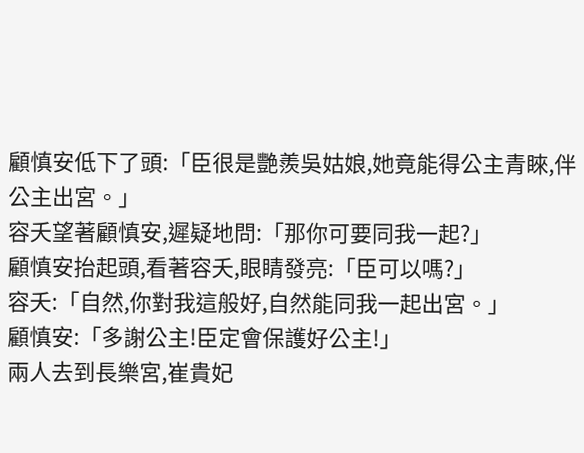顧慎安低下了頭:「臣很是艷羨吳姑娘,她竟能得公主青睞,伴公主出宮。」
容夭望著顧慎安,遲疑地問:「那你可要同我一起?」
顧慎安抬起頭,看著容夭,眼睛發亮:「臣可以嗎?」
容夭:「自然,你對我這般好,自然能同我一起出宮。」
顧慎安:「多謝公主!臣定會保護好公主!」
兩人去到長樂宮,崔貴妃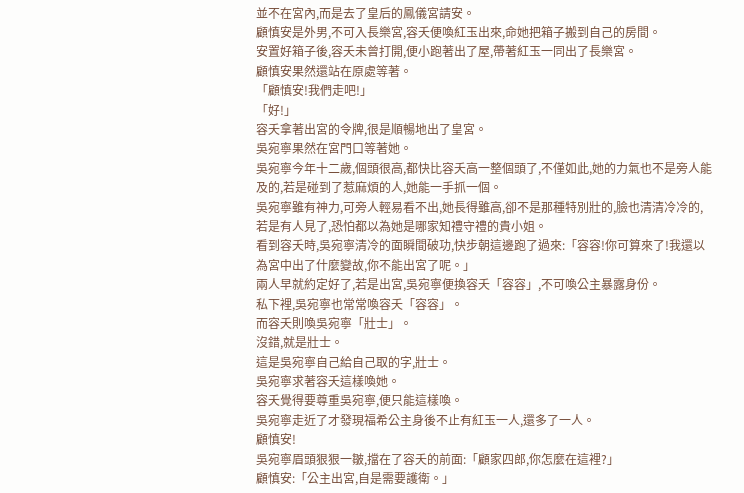並不在宮內,而是去了皇后的鳳儀宮請安。
顧慎安是外男,不可入長樂宮,容夭便喚紅玉出來,命她把箱子搬到自己的房間。
安置好箱子後,容夭未曾打開,便小跑著出了屋,帶著紅玉一同出了長樂宮。
顧慎安果然還站在原處等著。
「顧慎安!我們走吧!」
「好!」
容夭拿著出宮的令牌,很是順暢地出了皇宮。
吳宛寧果然在宮門口等著她。
吳宛寧今年十二歲,個頭很高,都快比容夭高一整個頭了,不僅如此,她的力氣也不是旁人能及的,若是碰到了惹麻煩的人,她能一手抓一個。
吳宛寧雖有神力,可旁人輕易看不出,她長得雖高,卻不是那種特別壯的,臉也清清冷冷的,若是有人見了,恐怕都以為她是哪家知禮守禮的貴小姐。
看到容夭時,吳宛寧清冷的面瞬間破功,快步朝這邊跑了過來:「容容!你可算來了!我還以為宮中出了什麼變故,你不能出宮了呢。」
兩人早就約定好了,若是出宮,吳宛寧便換容夭「容容」,不可喚公主暴露身份。
私下裡,吳宛寧也常常喚容夭「容容」。
而容夭則喚吳宛寧「壯士」。
沒錯,就是壯士。
這是吳宛寧自己給自己取的字,壯士。
吳宛寧求著容夭這樣喚她。
容夭覺得要尊重吳宛寧,便只能這樣喚。
吳宛寧走近了才發現福希公主身後不止有紅玉一人,還多了一人。
顧慎安!
吳宛寧眉頭狠狠一皺,擋在了容夭的前面:「顧家四郎,你怎麼在這裡?」
顧慎安:「公主出宮,自是需要護衛。」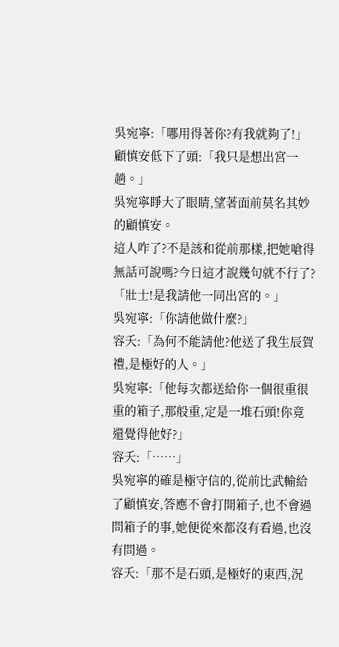吳宛寧:「哪用得著你?有我就夠了!」
顧慎安低下了頭:「我只是想出宮一趟。」
吳宛寧睜大了眼睛,望著面前莫名其妙的顧慎安。
這人咋了?不是該和從前那樣,把她嗆得無話可說嗎?今日這才說幾句就不行了?
「壯士!是我請他一同出宮的。」
吳宛寧:「你請他做什麼?」
容夭:「為何不能請他?他送了我生辰賀禮,是極好的人。」
吳宛寧:「他每次都送給你一個很重很重的箱子,那般重,定是一堆石頭!你竟還覺得他好?」
容夭:「……」
吳宛寧的確是極守信的,從前比武輸給了顧慎安,答應不會打開箱子,也不會過問箱子的事,她便從來都沒有看過,也沒有問過。
容夭:「那不是石頭,是極好的東西,況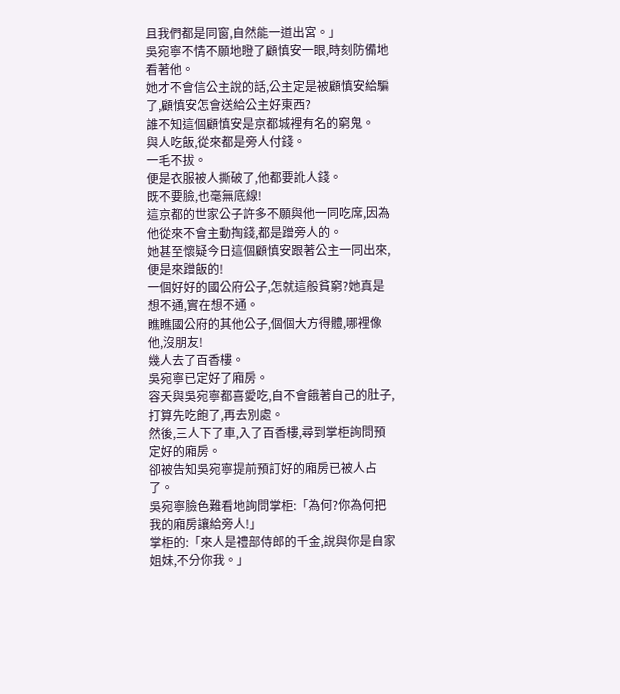且我們都是同窗,自然能一道出宮。」
吳宛寧不情不願地瞪了顧慎安一眼,時刻防備地看著他。
她才不會信公主說的話,公主定是被顧慎安給騙了,顧慎安怎會送給公主好東西?
誰不知這個顧慎安是京都城裡有名的窮鬼。
與人吃飯,從來都是旁人付錢。
一毛不拔。
便是衣服被人撕破了,他都要訛人錢。
既不要臉,也毫無底線!
這京都的世家公子許多不願與他一同吃席,因為他從來不會主動掏錢,都是蹭旁人的。
她甚至懷疑今日這個顧慎安跟著公主一同出來,便是來蹭飯的!
一個好好的國公府公子,怎就這般貧窮?她真是想不通,實在想不通。
瞧瞧國公府的其他公子,個個大方得體,哪裡像他,沒朋友!
幾人去了百香樓。
吳宛寧已定好了廂房。
容夭與吳宛寧都喜愛吃,自不會餓著自己的肚子,打算先吃飽了,再去別處。
然後,三人下了車,入了百香樓,尋到掌柜詢問預定好的廂房。
卻被告知吳宛寧提前預訂好的廂房已被人占了。
吳宛寧臉色難看地詢問掌柜:「為何?你為何把我的廂房讓給旁人!」
掌柜的:「來人是禮部侍郎的千金,說與你是自家姐妹,不分你我。」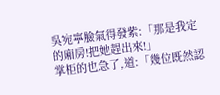吳宛寧臉氣得發紫:「那是我定的廂房!把她趕出來!」
掌柜的也急了,道:「幾位既然認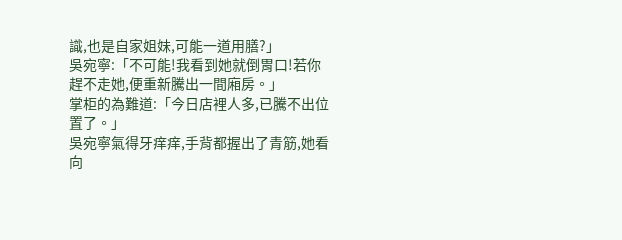識,也是自家姐妹,可能一道用膳?」
吳宛寧:「不可能!我看到她就倒胃口!若你趕不走她,便重新騰出一間廂房。」
掌柜的為難道:「今日店裡人多,已騰不出位置了。」
吳宛寧氣得牙痒痒,手背都握出了青筋,她看向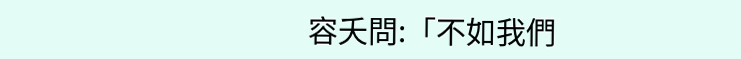容夭問:「不如我們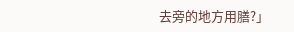去旁的地方用膳?」